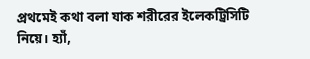প্রথমেই কথা বলা যাক শরীরের ইলেকট্রিসিটি নিয়ে। হ্যাঁ,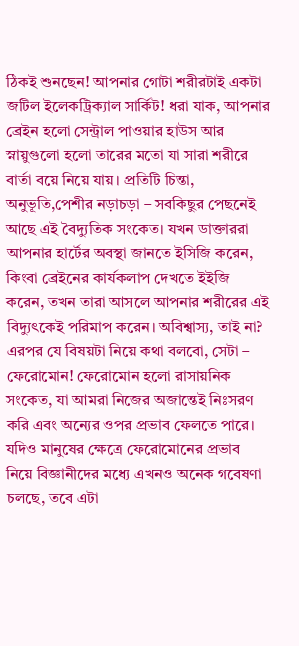ঠিকই শুনছেন! আপনার গোটা শরীরটাই একটা জটিল ইলেকট্রিক্যাল সার্কিট! ধরা যাক, আপনার ব্রেইন হলো সেন্ট্রাল পাওয়ার হাউস আর স্নায়ুগুলো হলো তারের মতো যা সারা শরীরে বার্তা বয়ে নিয়ে যায়। প্রতিটি চিন্তা, অনুভূতি,পেশীর নড়াচড়া – সবকিছুর পেছনেই আছে এই বৈদ্যুতিক সংকেত। যখন ডাক্তাররা আপনার হার্টের অবস্থা জানতে ইসিজি করেন, কিংবা ব্রেইনের কার্যকলাপ দেখতে ইইজি করেন, তখন তারা আসলে আপনার শরীরের এই বিদ্যুৎকেই পরিমাপ করেন। অবিশ্বাস্য, তাই না?
এরপর যে বিষয়টা নিয়ে কথা বলবো, সেটা – ফেরোমোন! ফেরোমোন হলো রাসায়নিক সংকেত, যা আমরা নিজের অজান্তেই নিঃসরণ করি এবং অন্যের ওপর প্রভাব ফেলতে পারে। যদিও মানুষের ক্ষেত্রে ফেরোমোনের প্রভাব নিয়ে বিজ্ঞানীদের মধ্যে এখনও অনেক গবেষণা চলছে, তবে এটা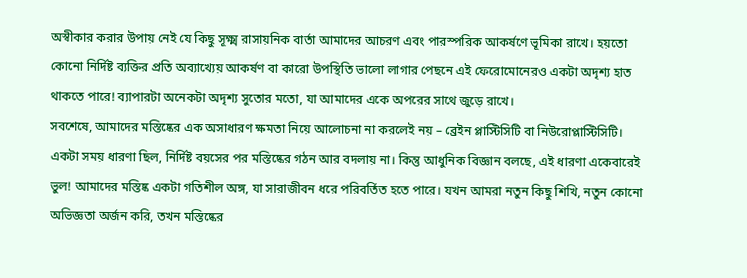অস্বীকার করার উপায় নেই যে কিছু সূক্ষ্ম রাসায়নিক বার্তা আমাদের আচরণ এবং পারস্পরিক আকর্ষণে ভূমিকা রাখে। হয়তো কোনো নির্দিষ্ট ব্যক্তির প্রতি অব্যাখ্যেয় আকর্ষণ বা কারো উপস্থিতি ভালো লাগার পেছনে এই ফেরোমোনেরও একটা অদৃশ্য হাত থাকতে পারে! ব্যাপারটা অনেকটা অদৃশ্য সুতোর মতো, যা আমাদের একে অপরের সাথে জুড়ে রাখে।
সবশেষে, আমাদের মস্তিষ্কের এক অসাধারণ ক্ষমতা নিয়ে আলোচনা না করলেই নয় – ব্রেইন প্লাস্টিসিটি বা নিউরোপ্লাস্টিসিটি। একটা সময় ধারণা ছিল, নির্দিষ্ট বয়সের পর মস্তিষ্কের গঠন আর বদলায় না। কিন্তু আধুনিক বিজ্ঞান বলছে, এই ধারণা একেবারেই ভুল! আমাদের মস্তিষ্ক একটা গতিশীল অঙ্গ, যা সারাজীবন ধরে পরিবর্তিত হতে পারে। যখন আমরা নতুন কিছু শিখি, নতুন কোনো অভিজ্ঞতা অর্জন করি, তখন মস্তিষ্কের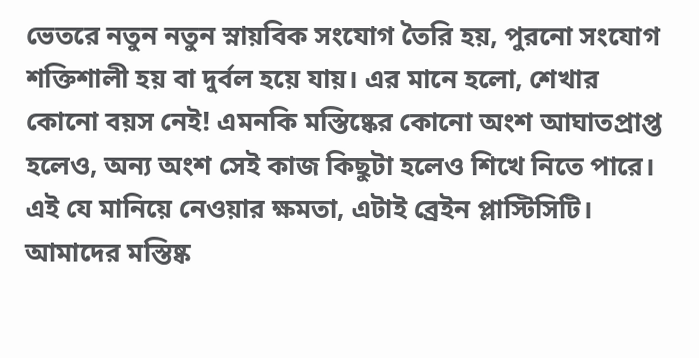ভেতরে নতুন নতুন স্নায়বিক সংযোগ তৈরি হয়, পুরনো সংযোগ শক্তিশালী হয় বা দুর্বল হয়ে যায়। এর মানে হলো, শেখার কোনো বয়স নেই! এমনকি মস্তিষ্কের কোনো অংশ আঘাতপ্রাপ্ত হলেও, অন্য অংশ সেই কাজ কিছুটা হলেও শিখে নিতে পারে। এই যে মানিয়ে নেওয়ার ক্ষমতা, এটাই ব্রেইন প্লাস্টিসিটি। আমাদের মস্তিষ্ক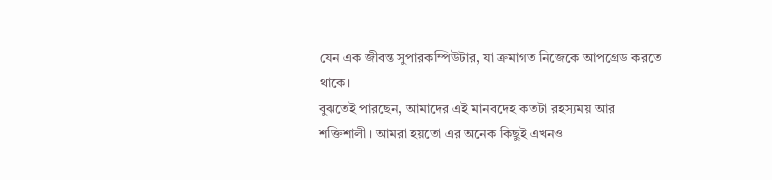যেন এক জীবন্ত সুপারকম্পিউটার, যা ক্রমাগত নিজেকে আপগ্রেড করতে থাকে।
বুঝতেই পারছেন, আমাদের এই মানবদেহ কতটা রহস্যময় আর শক্তিশালী। আমরা হয়তো এর অনেক কিছুই এখনও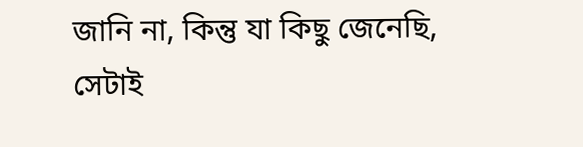জানি না, কিন্তু যা কিছু জেনেছি, সেটাই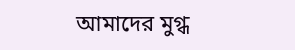আমাদের মুগ্ধ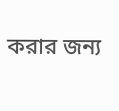করার জন্য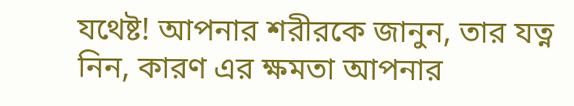যথেষ্ট! আপনার শরীরকে জানুন, তার যত্ন নিন, কারণ এর ক্ষমতা আপনার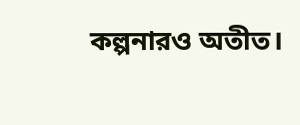কল্পনারও অতীত।